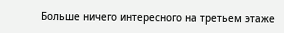Больше ничего интересного на третьем этаже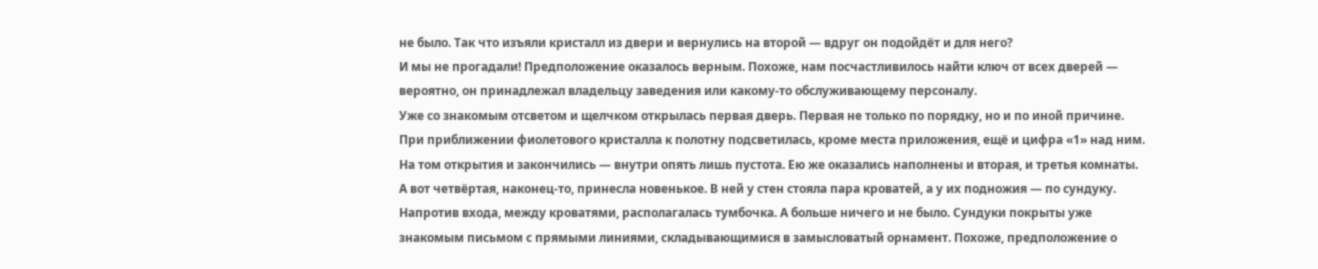не было. Так что изъяли кристалл из двери и вернулись на второй — вдруг он подойдёт и для него?
И мы не прогадали! Предположение оказалось верным. Похоже, нам посчастливилось найти ключ от всех дверей — вероятно, он принадлежал владельцу заведения или какому-то обслуживающему персоналу.
Уже со знакомым отсветом и щелчком открылась первая дверь. Первая не только по порядку, но и по иной причине. При приближении фиолетового кристалла к полотну подсветилась, кроме места приложения, ещё и цифра «1» над ним. На том открытия и закончились — внутри опять лишь пустота. Ею же оказались наполнены и вторая, и третья комнаты.
А вот четвёртая, наконец-то, принесла новенькое. В ней у стен стояла пара кроватей, а у их подножия — по сундуку. Напротив входа, между кроватями, располагалась тумбочка. А больше ничего и не было. Сундуки покрыты уже знакомым письмом с прямыми линиями, складывающимися в замысловатый орнамент. Похоже, предположение о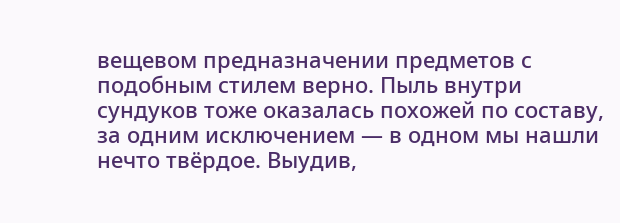вещевом предназначении предметов с подобным стилем верно. Пыль внутри сундуков тоже оказалась похожей по составу, за одним исключением — в одном мы нашли нечто твёрдое. Выудив,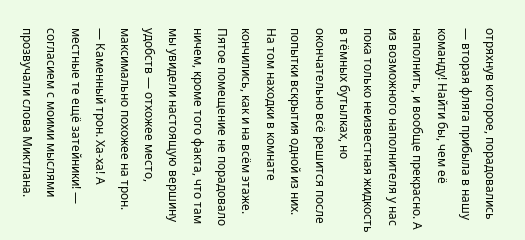отряхнув которое, порадовались — вторая фляга прибыла в нашу команду! Найти бы, чем её наполнить, и вообще прекрасно. А из возможного наполнителя у нас пока только неизвестная жидкость в тёмных бутылках, но окончательно всё решится после попытки вскрытия одной из них.
На том находки в комнате кончились, как и на всём этаже. Пятое помещение не порадовало ничем, кроме того факта, что там мы увидели настоящую вершину удобств — отхожее место, максимально похожее на трон.
— Каменный трон. Ха-ха! А местные те ещё затейники! — согласием с моими мыслями прозвучали слова Миктлана.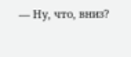— Ну, что, вниз?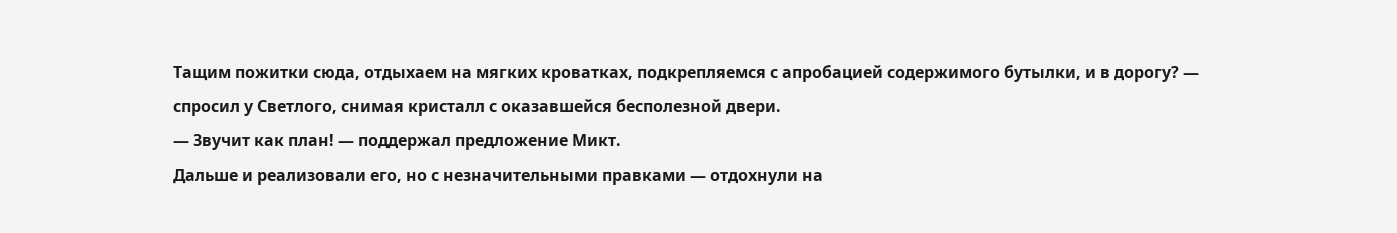Тащим пожитки сюда, отдыхаем на мягких кроватках, подкрепляемся с апробацией содержимого бутылки, и в дорогу? — спросил у Светлого, снимая кристалл с оказавшейся бесполезной двери.
— Звучит как план! — поддержал предложение Микт.
Дальше и реализовали его, но с незначительными правками — отдохнули на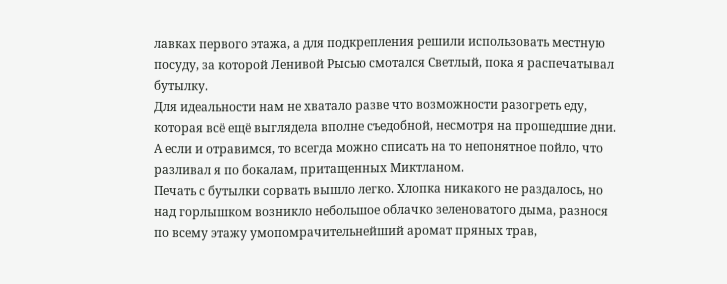лавках первого этажа, а для подкрепления решили использовать местную посуду, за которой Ленивой Рысью смотался Светлый, пока я распечатывал бутылку.
Для идеальности нам не хватало разве что возможности разогреть еду, которая всё ещё выглядела вполне съедобной, несмотря на прошедшие дни. А если и отравимся, то всегда можно списать на то непонятное пойло, что разливал я по бокалам, притащенных Миктланом.
Печать с бутылки сорвать вышло легко. Хлопка никакого не раздалось, но над горлышком возникло небольшое облачко зеленоватого дыма, разнося по всему этажу умопомрачительнейший аромат пряных трав,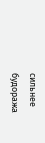сильнее будоража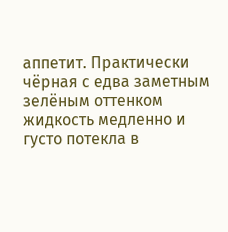аппетит. Практически чёрная с едва заметным зелёным оттенком жидкость медленно и густо потекла в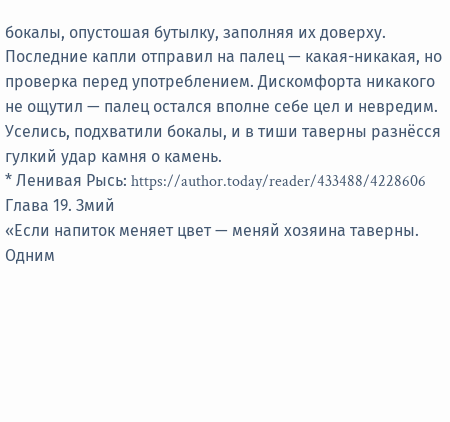бокалы, опустошая бутылку, заполняя их доверху. Последние капли отправил на палец — какая-никакая, но проверка перед употреблением. Дискомфорта никакого не ощутил — палец остался вполне себе цел и невредим.
Уселись, подхватили бокалы, и в тиши таверны разнёсся гулкий удар камня о камень.
* Ленивая Рысь: https://author.today/reader/433488/4228606
Глава 19. Змий
«Если напиток меняет цвет — меняй хозяина таверны.
Одним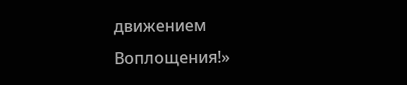движением Воплощения!»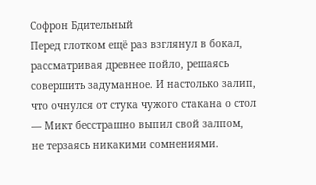Софрон Бдительный
Перед глотком ещё раз взглянул в бокал, рассматривая древнее пойло, решаясь совершить задуманное. И настолько залип, что очнулся от стука чужого стакана о стол — Микт бесстрашно выпил свой залпом, не терзаясь никакими сомнениями.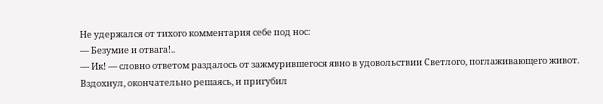Не удержался от тихого комментария себе под нос:
— Безумие и отвага!..
— Ик! — словно ответом раздалось от зажмурившегося явно в удовольствии Светлого, поглаживающего живот.
Вздохнул, окончательно решаясь, и пригубил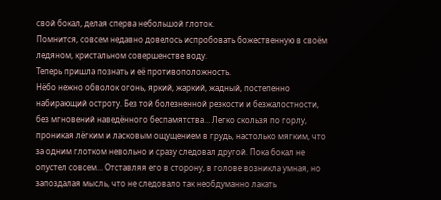свой бокал, делая сперва небольшой глоток.
Помнится, совсем недавно довелось испробовать божественную в своём ледяном, кристальном совершенстве воду.
Теперь пришла познать и её противоположность.
Нёбо нежно обволок огонь, яркий, жаркий, жадный, постепенно набирающий остроту. Без той болезненной резкости и безжалостности, без мгновений наведённого беспамятства… Легко скользя по горлу, проникая лёгким и ласковым ощущением в грудь, настолько мягким, что за одним глотком невольно и сразу следовал другой. Пока бокал не опустел совсем… Отставляя его в сторону, в голове возникла умная, но запоздалая мысль, что не следовало так необдуманно лакать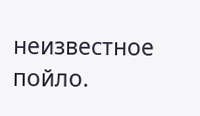неизвестное пойло.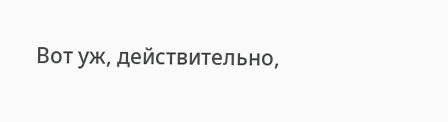Вот уж, действительно,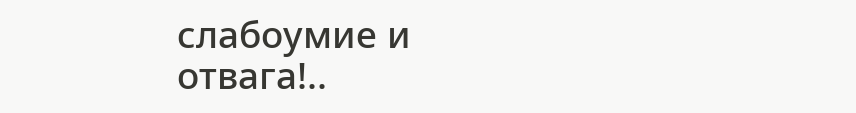слабоумие и отвага!..